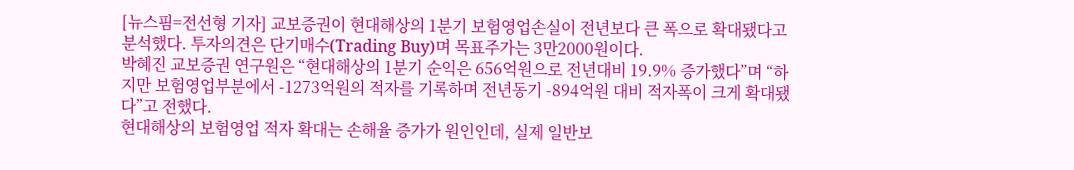[뉴스핌=전선형 기자] 교보증권이 현대해상의 1분기 보험영업손실이 전년보다 큰 폭으로 확대됐다고 분석했다. 투자의견은 단기매수(Trading Buy)며 목표주가는 3만2000원이다.
박혜진 교보증권 연구원은 “현대해상의 1분기 순익은 656억원으로 전년대비 19.9% 증가했다”며 “하지만 보험영업부분에서 -1273억원의 적자를 기록하며 전년동기 -894억원 대비 적자폭이 크게 확대됐다”고 전했다.
현대해상의 보험영업 적자 확대는 손해율 증가가 원인인데, 실제 일반보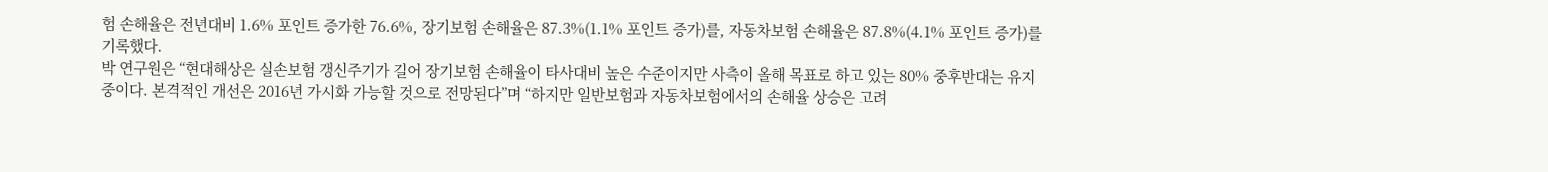험 손해율은 전년대비 1.6% 포인트 증가한 76.6%, 장기보험 손해율은 87.3%(1.1% 포인트 증가)를, 자동차보험 손해율은 87.8%(4.1% 포인트 증가)를 기록했다.
박 연구원은 “현대해상은 실손보험 갱신주기가 길어 장기보험 손해율이 타사대비 높은 수준이지만 사측이 올해 목표로 하고 있는 80% 중후반대는 유지 중이다. 본격적인 개선은 2016년 가시화 가능할 것으로 전망된다”며 “하지만 일반보험과 자동차보험에서의 손해율 상승은 고려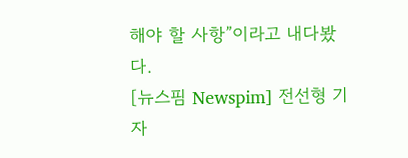해야 할 사항”이라고 내다봤다.
[뉴스핌 Newspim] 전선형 기자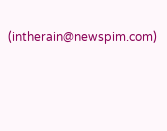(intherain@newspim.com)